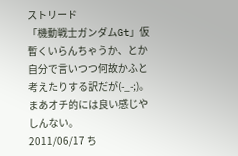ストリード
「機動戦士ガンダムGt」仮
暫くいらんちゃうか、とか自分で言いつつ何故かふと考えたりする訳だが(-_-;)。まあオチ的には良い感じやしんない。
2011/06/17 ち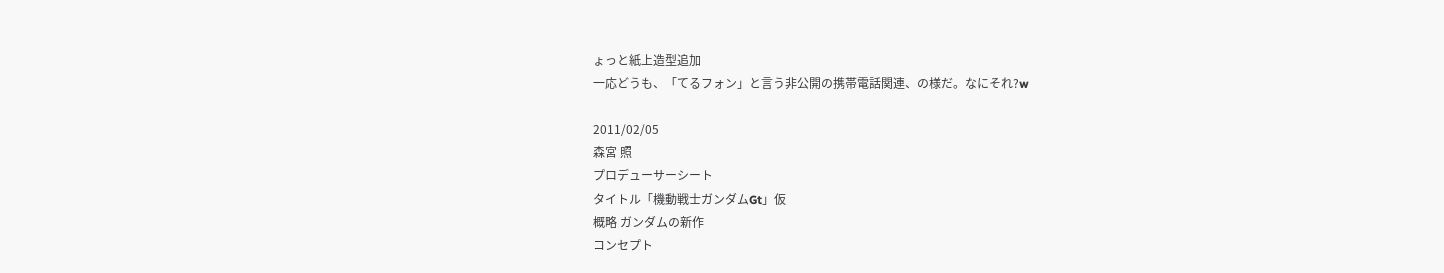ょっと紙上造型追加
一応どうも、「てるフォン」と言う非公開の携帯電話関連、の様だ。なにそれ?w

2011/02/05
森宮 照
プロデューサーシート
タイトル「機動戦士ガンダムGt」仮
概略 ガンダムの新作
コンセプト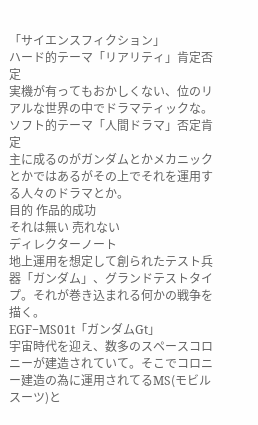「サイエンスフィクション」
ハード的テーマ「リアリティ」肯定否定
実機が有ってもおかしくない、位のリアルな世界の中でドラマティックな。
ソフト的テーマ「人間ドラマ」否定肯定
主に成るのがガンダムとかメカニックとかではあるがその上でそれを運用する人々のドラマとか。
目的 作品的成功
それは無い 売れない
ディレクターノート
地上運用を想定して創られたテスト兵器「ガンダム」、グランドテストタイプ。それが巻き込まれる何かの戦争を描く。
EGF−MS01t「ガンダムGt」
宇宙時代を迎え、数多のスペースコロニーが建造されていて。そこでコロニー建造の為に運用されてるMS(モビルスーツ)と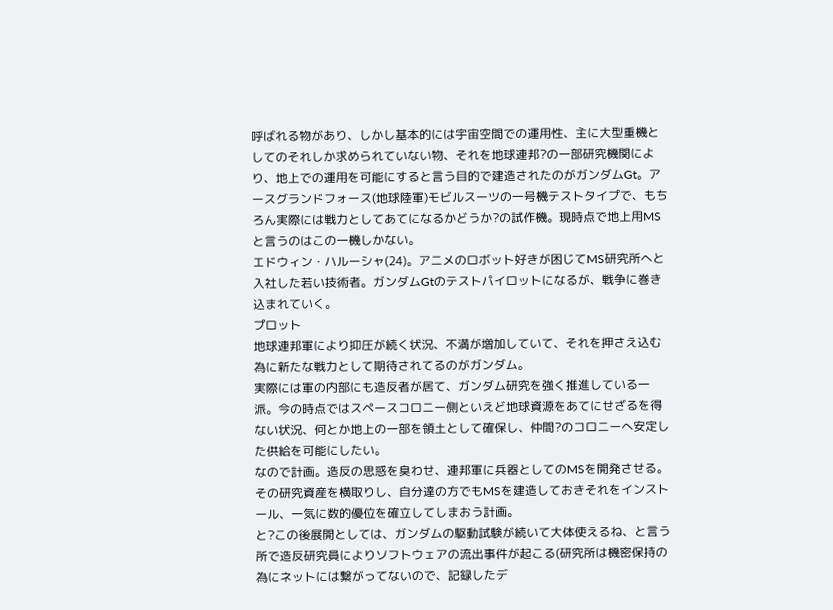呼ばれる物があり、しかし基本的には宇宙空間での運用性、主に大型重機としてのそれしか求められていない物、それを地球連邦?の一部研究機関により、地上での運用を可能にすると言う目的で建造されたのがガンダムGt。アースグランドフォース(地球陸軍)モビルスーツの一号機テストタイプで、もちろん実際には戦力としてあてになるかどうか?の試作機。現時点で地上用MSと言うのはこの一機しかない。
エドウィン・ハルーシャ(24)。アニメのロボット好きが困じてMS研究所へと入社した若い技術者。ガンダムGtのテストパイロットになるが、戦争に巻き込まれていく。
プロット
地球連邦軍により抑圧が続く状況、不満が増加していて、それを押さえ込む為に新たな戦力として期待されてるのがガンダム。
実際には軍の内部にも造反者が居て、ガンダム研究を強く推進している一派。今の時点ではスペースコロニー側といえど地球資源をあてにせざるを得ない状況、何とか地上の一部を領土として確保し、仲間?のコロニーへ安定した供給を可能にしたい。
なので計画。造反の思惑を臭わせ、連邦軍に兵器としてのMSを開発させる。その研究資産を横取りし、自分達の方でもMSを建造しておきそれをインストール、一気に数的優位を確立してしまおう計画。
と?この後展開としては、ガンダムの駆動試験が続いて大体使えるね、と言う所で造反研究員によりソフトウェアの流出事件が起こる(研究所は機密保持の為にネットには繋がってないので、記録したデ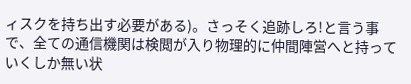ィスクを持ち出す必要がある)。さっそく追跡しろ!と言う事で、全ての通信機関は検閲が入り物理的に仲間陣営へと持っていくしか無い状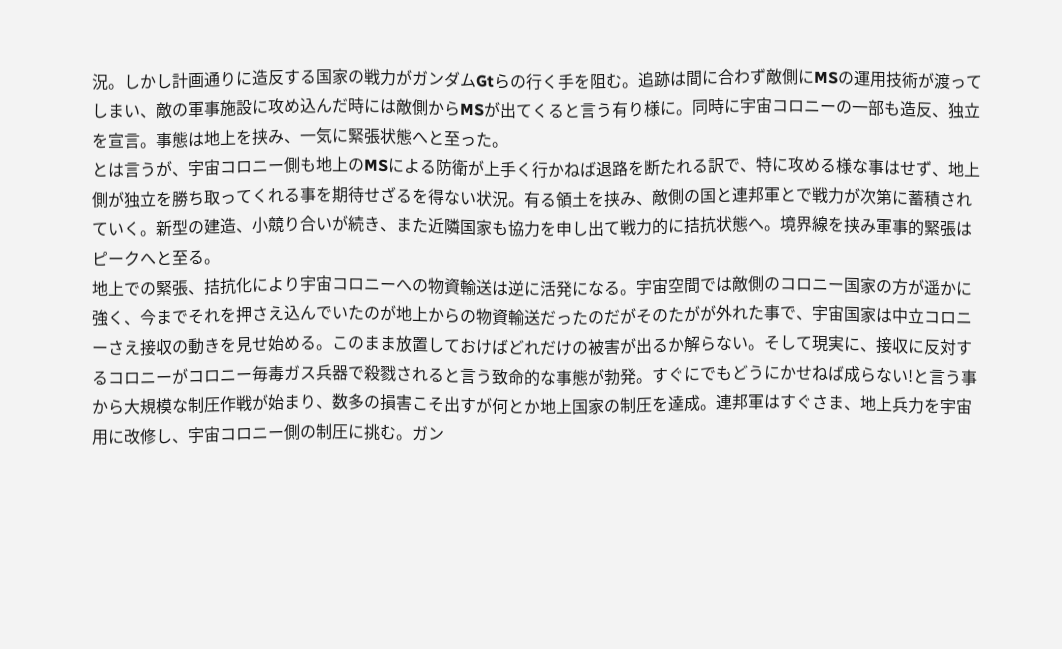況。しかし計画通りに造反する国家の戦力がガンダムGtらの行く手を阻む。追跡は間に合わず敵側にMSの運用技術が渡ってしまい、敵の軍事施設に攻め込んだ時には敵側からMSが出てくると言う有り様に。同時に宇宙コロニーの一部も造反、独立を宣言。事態は地上を挟み、一気に緊張状態へと至った。
とは言うが、宇宙コロニー側も地上のMSによる防衛が上手く行かねば退路を断たれる訳で、特に攻める様な事はせず、地上側が独立を勝ち取ってくれる事を期待せざるを得ない状況。有る領土を挟み、敵側の国と連邦軍とで戦力が次第に蓄積されていく。新型の建造、小競り合いが続き、また近隣国家も協力を申し出て戦力的に拮抗状態へ。境界線を挟み軍事的緊張はピークへと至る。
地上での緊張、拮抗化により宇宙コロニーへの物資輸送は逆に活発になる。宇宙空間では敵側のコロニー国家の方が遥かに強く、今までそれを押さえ込んでいたのが地上からの物資輸送だったのだがそのたがが外れた事で、宇宙国家は中立コロニーさえ接収の動きを見せ始める。このまま放置しておけばどれだけの被害が出るか解らない。そして現実に、接収に反対するコロニーがコロニー毎毒ガス兵器で殺戮されると言う致命的な事態が勃発。すぐにでもどうにかせねば成らない!と言う事から大規模な制圧作戦が始まり、数多の損害こそ出すが何とか地上国家の制圧を達成。連邦軍はすぐさま、地上兵力を宇宙用に改修し、宇宙コロニー側の制圧に挑む。ガン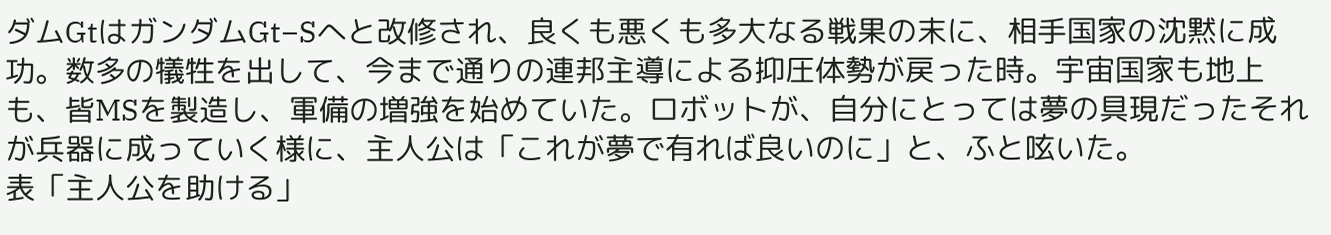ダムGtはガンダムGt−Sへと改修され、良くも悪くも多大なる戦果の末に、相手国家の沈黙に成功。数多の犠牲を出して、今まで通りの連邦主導による抑圧体勢が戻った時。宇宙国家も地上も、皆MSを製造し、軍備の増強を始めていた。ロボットが、自分にとっては夢の具現だったそれが兵器に成っていく様に、主人公は「これが夢で有れば良いのに」と、ふと呟いた。
表「主人公を助ける」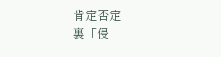肯定否定
裏「侵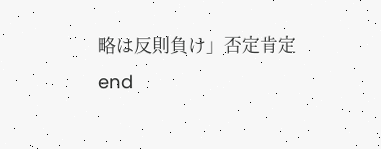略は反則負け」否定肯定
end